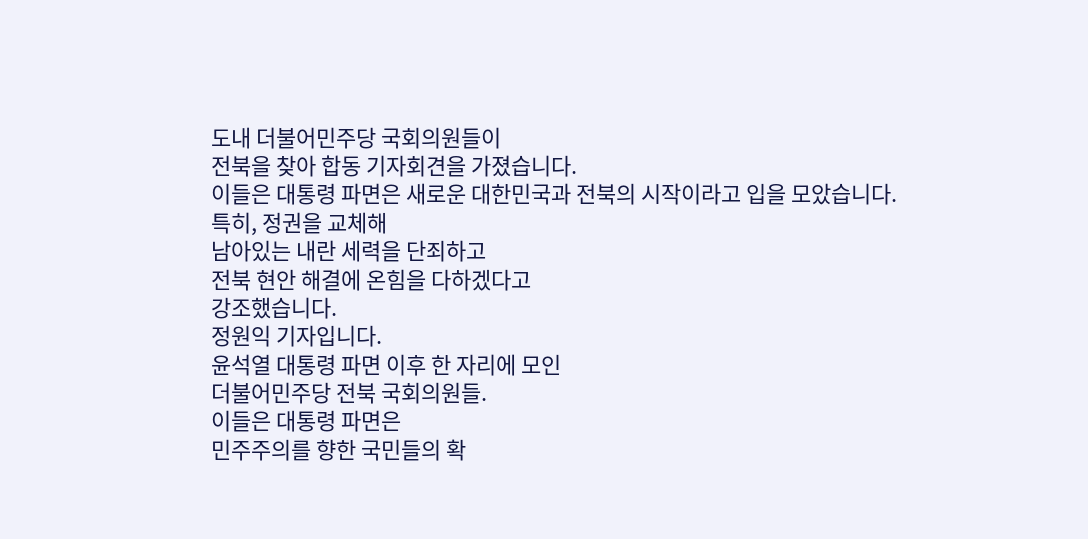도내 더불어민주당 국회의원들이
전북을 찾아 합동 기자회견을 가졌습니다.
이들은 대통령 파면은 새로운 대한민국과 전북의 시작이라고 입을 모았습니다.
특히, 정권을 교체해
남아있는 내란 세력을 단죄하고
전북 현안 해결에 온힘을 다하겠다고
강조했습니다.
정원익 기자입니다.
윤석열 대통령 파면 이후 한 자리에 모인
더불어민주당 전북 국회의원들.
이들은 대통령 파면은
민주주의를 향한 국민들의 확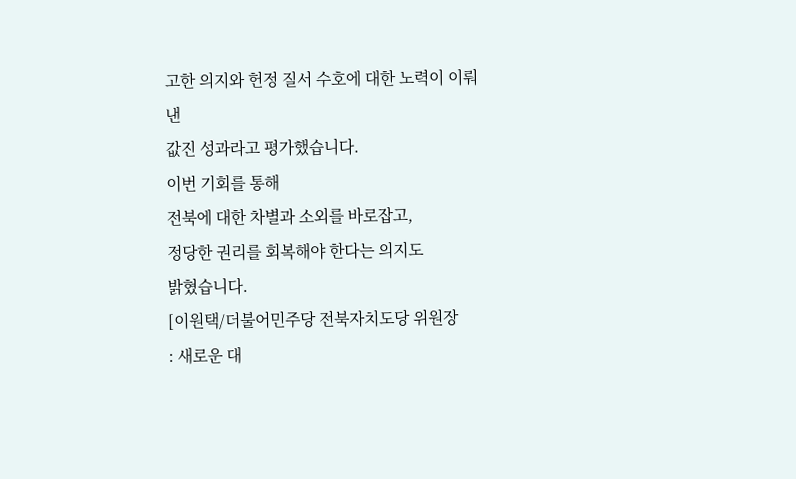고한 의지와 헌정 질서 수호에 대한 노력이 이뤄낸
값진 성과라고 평가했습니다.
이번 기회를 통해
전북에 대한 차별과 소외를 바로잡고,
정당한 권리를 회복해야 한다는 의지도
밝혔습니다.
[이원택/더불어민주당 전북자치도당 위원장
: 새로운 대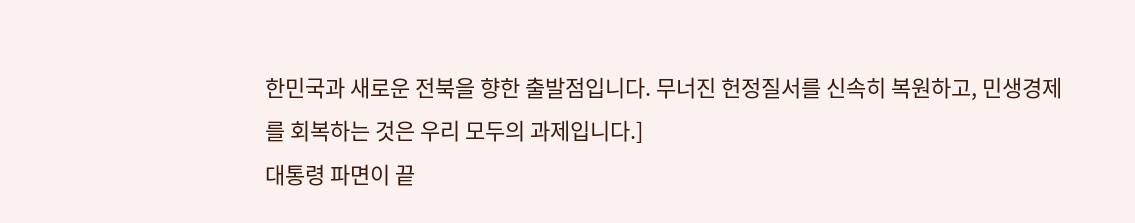한민국과 새로운 전북을 향한 출발점입니다. 무너진 헌정질서를 신속히 복원하고, 민생경제를 회복하는 것은 우리 모두의 과제입니다.]
대통령 파면이 끝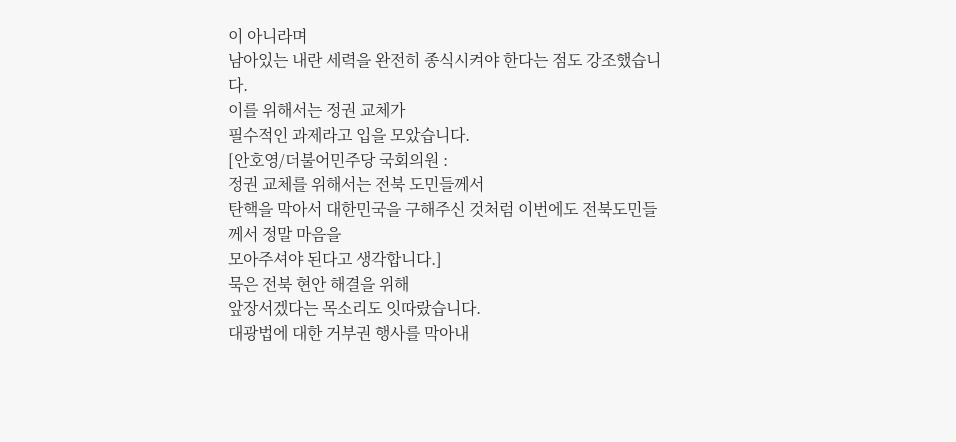이 아니라며
남아있는 내란 세력을 완전히 종식시켜야 한다는 점도 강조했습니다.
이를 위해서는 정권 교체가
필수적인 과제라고 입을 모았습니다.
[안호영/더불어민주당 국회의원 :
정권 교체를 위해서는 전북 도민들께서
탄핵을 막아서 대한민국을 구해주신 것처럼 이번에도 전북도민들께서 정말 마음을
모아주셔야 된다고 생각합니다.]
묵은 전북 현안 해결을 위해
앞장서겠다는 목소리도 잇따랐습니다.
대광법에 대한 거부권 행사를 막아내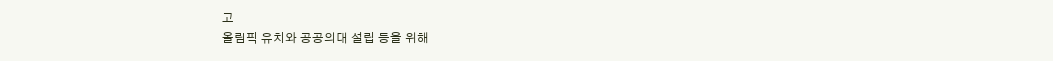고
올림픽 유치와 공공의대 설립 등을 위해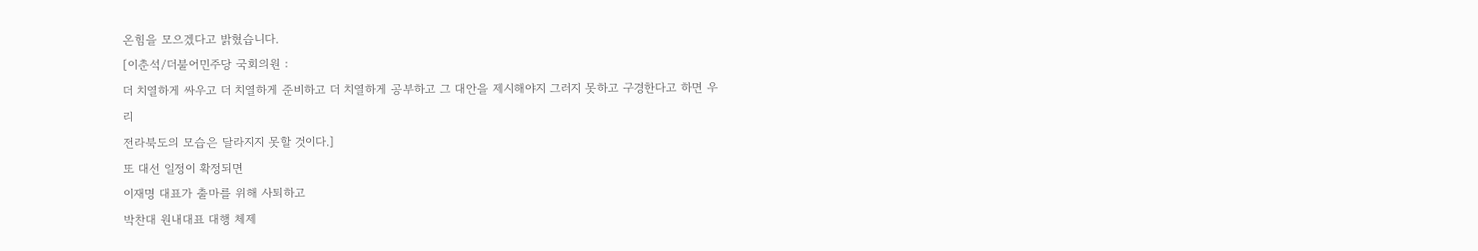온힘을 모으겠다고 밝혔습니다.
[이춘석/더불어민주당 국회의원 :
더 치열하게 싸우고 더 치열하게 준비하고 더 치열하게 공부하고 그 대안을 제시해야지 그러지 못하고 구경한다고 하면 우리
전라북도의 모습은 달라지지 못할 것이다.]
또 대선 일정이 확정되면
이재명 대표가 출마를 위해 사퇴하고
박찬대 원내대표 대행 체제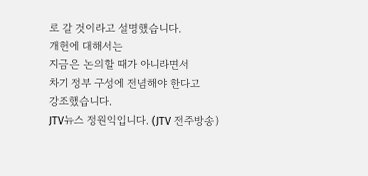로 갈 것이라고 설명했습니다.
개헌에 대해서는
지금은 논의할 때가 아니라면서
차기 정부 구성에 전념해야 한다고
강조했습니다.
JTV뉴스 정원익입니다. (JTV 전주방송)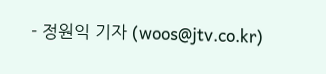- 정원익 기자 (woos@jtv.co.kr)